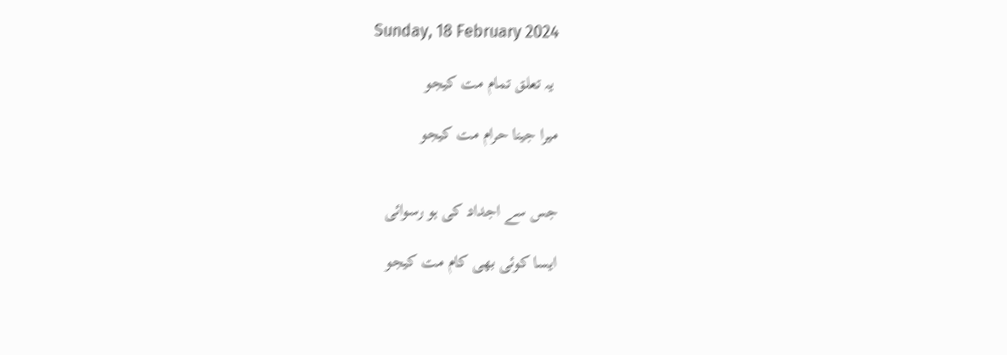Sunday, 18 February 2024

 یہ تعلق تمام مت کیجو

میرا جینا حرام مت کیجو


جس سے اجداد کی ہو رسوائی

ایسا کوئی بھی کام مت کیجو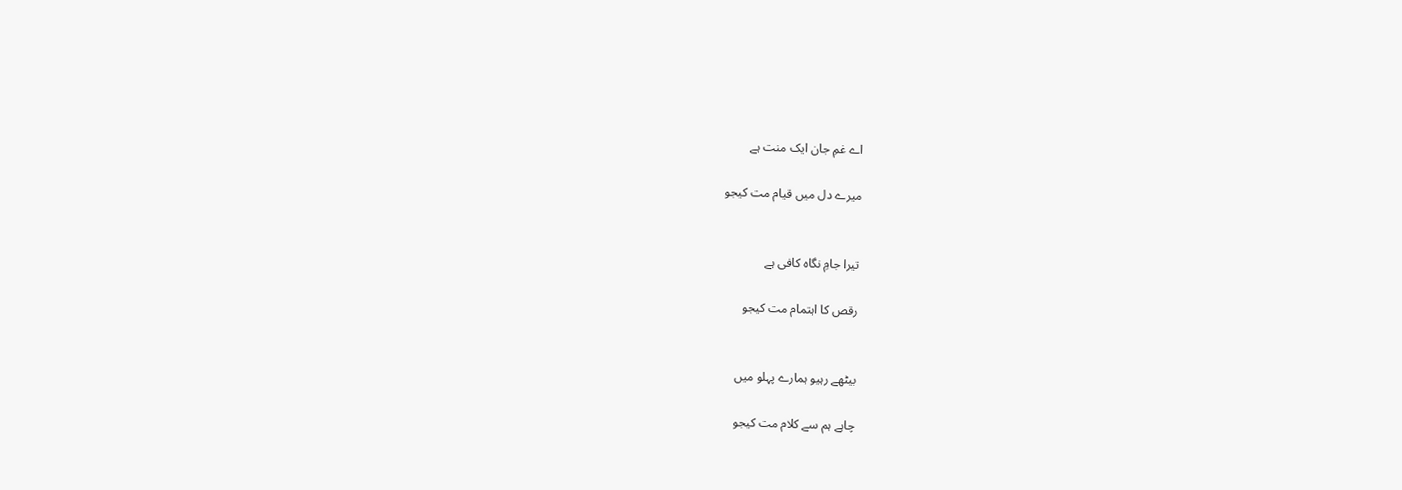اے غمِ جان ایک منت ہے

میرے دل میں قیام مت کیجو


تیرا جامِ نگاہ کافی ہے

رقص کا اہتمام مت کیجو


بیٹھے رہیو ہمارے پہلو میں

چاہے ہم سے کلام مت کیجو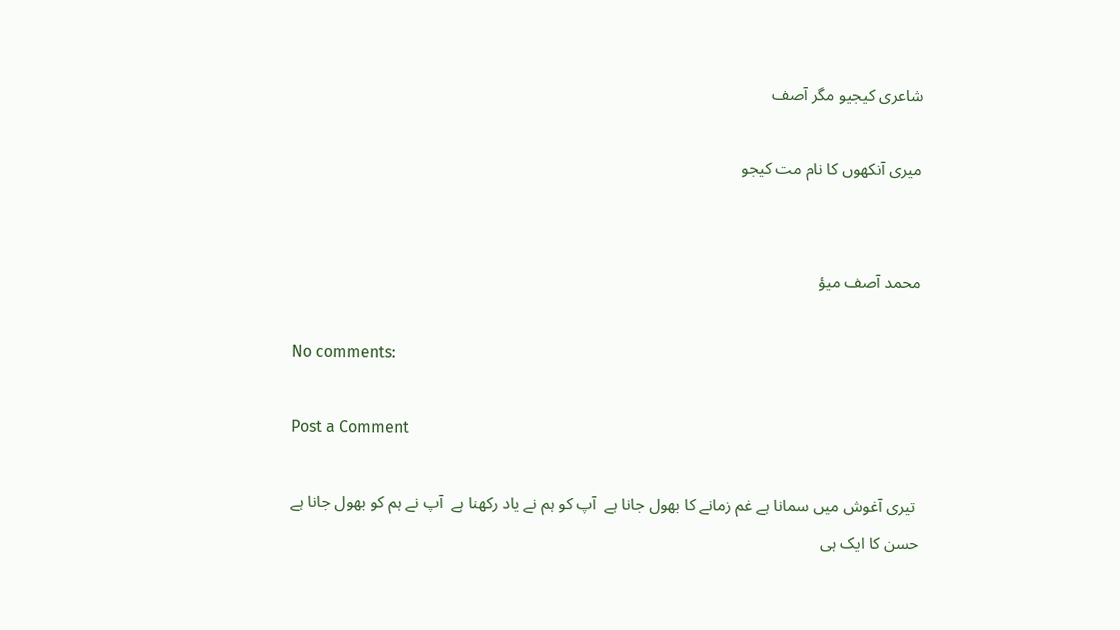شاعری کیجیو مگر آصف

میری آنکھوں کا نام مت کیجو


محمد آصف میؤ

No comments:

Post a Comment

 تیری آغوش میں سمانا ہے غم زمانے کا بھول جانا ہے  آپ کو ہم نے یاد رکھنا ہے  آپ نے ہم کو بھول جانا ہے  حسن کا ایک ہی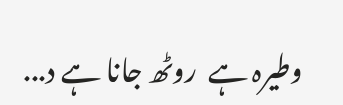وطیرہ ہے  روٹھ جانا ہے د...